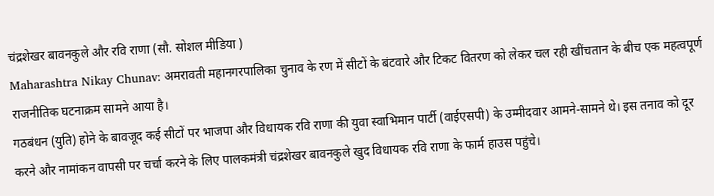चंद्रशेखर बावनकुले और रवि राणा (सौ. सोशल मीडिया )
Maharashtra Nikay Chunav: अमरावती महानगरपालिका चुनाव के रण में सीटों के बंटवारे और टिकट वितरण को लेकर चल रही खींचतान के बीच एक महत्वपूर्ण राजनीतिक घटनाक्रम सामने आया है।
गठबंधन (युति) होने के बावजूद कई सीटों पर भाजपा और विधायक रवि राणा की युवा स्वाभिमान पार्टी (वाईएसपी) के उम्मीदवार आमने-सामने थे। इस तनाव को दूर करने और नामांकन वापसी पर चर्चा करने के लिए पालकमंत्री चंद्रशेखर बावनकुले खुद विधायक रवि राणा के फार्म हाउस पहुंचे।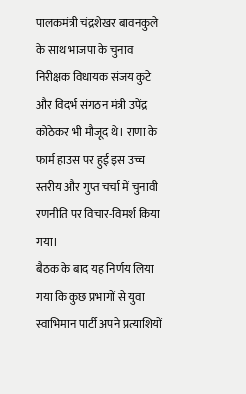पालकमंत्री चंद्रशेखर बावनकुले के साथ भाजपा के चुनाव निरीक्षक विधायक संजय कुटे और विदर्भ संगठन मंत्री उपेंद्र कोठेकर भी मौजूद थे। राणा के फार्म हाउस पर हुई इस उच्च स्तरीय और गुप्त चर्चा में चुनावी रणनीति पर विचार-विमर्श किया गया।
बैठक के बाद यह निर्णय लिया गया कि कुछ प्रभागों से युवा स्वाभिमान पार्टी अपने प्रत्याशियों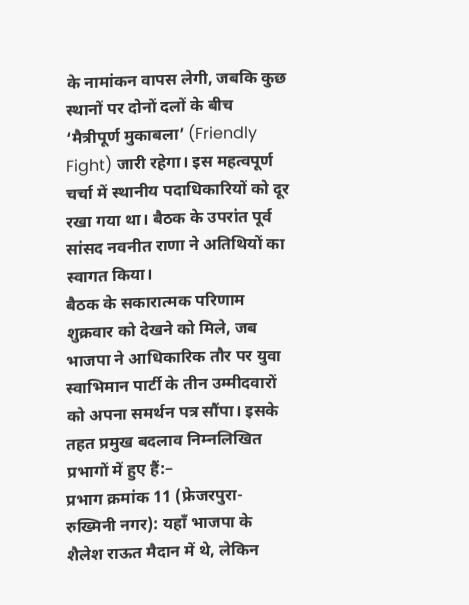के नामांकन वापस लेगी, जबकि कुछ स्थानों पर दोनों दलों के बीच ‘मैत्रीपूर्ण मुकाबला’ (Friendly Fight) जारी रहेगा। इस महत्वपूर्ण चर्चा में स्थानीय पदाधिकारियों को दूर रखा गया था। बैठक के उपरांत पूर्व सांसद नवनीत राणा ने अतिथियों का स्वागत किया।
बैठक के सकारात्मक परिणाम शुक्रवार को देखने को मिले, जब भाजपा ने आधिकारिक तौर पर युवा स्वाभिमान पार्टी के तीन उम्मीदवारों को अपना समर्थन पत्र सौंपा। इसके तहत प्रमुख बदलाव निम्नलिखित प्रभागों में हुए हैं:–
प्रभाग क्रमांक 11 (फ्रेजरपुरा-रुख्मिनी नगर): यहाँ भाजपा के शैलेश राऊत मैदान में थे, लेकिन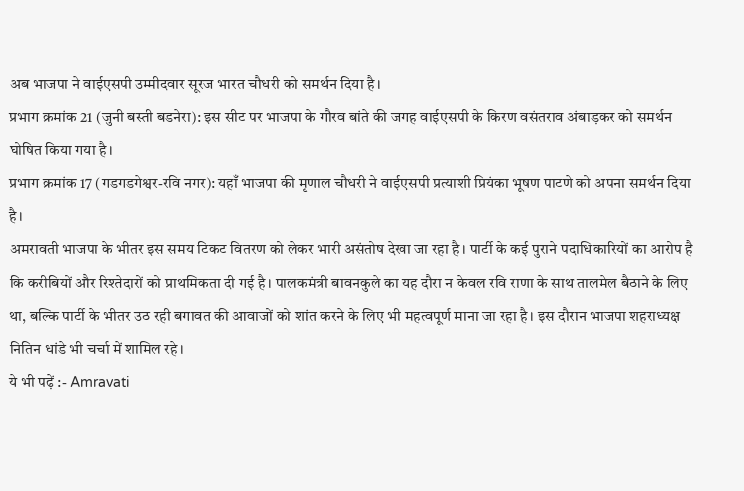अब भाजपा ने वाईएसपी उम्मीदवार सूरज भारत चौधरी को समर्थन दिया है।
प्रभाग क्रमांक 21 (जुनी बस्ती बडनेरा): इस सीट पर भाजपा के गौरव बांते की जगह वाईएसपी के किरण वसंतराव अंबाड़कर को समर्थन घोषित किया गया है।
प्रभाग क्रमांक 17 (गडगडगेश्वर-रवि नगर): यहाँ भाजपा की मृणाल चौधरी ने वाईएसपी प्रत्याशी प्रियंका भूषण पाटणे को अपना समर्थन दिया है।
अमरावती भाजपा के भीतर इस समय टिकट वितरण को लेकर भारी असंतोष देखा जा रहा है। पार्टी के कई पुराने पदाधिकारियों का आरोप है कि करीबियों और रिश्तेदारों को प्राथमिकता दी गई है। पालकमंत्री बावनकुले का यह दौरा न केवल रवि राणा के साथ तालमेल बैठाने के लिए था, बल्कि पार्टी के भीतर उठ रही बगावत की आवाजों को शांत करने के लिए भी महत्वपूर्ण माना जा रहा है। इस दौरान भाजपा शहराध्यक्ष नितिन धांडे भी चर्चा में शामिल रहे।
ये भी पढ़ें :- Amravati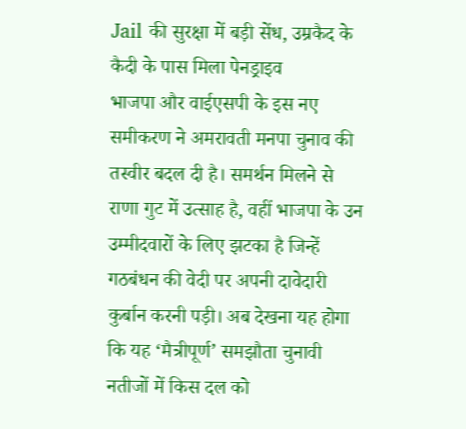Jail की सुरक्षा में बड़ी सेंध, उम्रकैद के कैदी के पास मिला पेनड्राइव
भाजपा और वाईएसपी के इस नए समीकरण ने अमरावती मनपा चुनाव की तस्वीर बदल दी है। समर्थन मिलने से राणा गुट में उत्साह है, वहीं भाजपा के उन उम्मीदवारों के लिए झटका है जिन्हें गठबंधन की वेदी पर अपनी दावेदारी कुर्बान करनी पड़ी। अब देखना यह होगा कि यह ‘मैत्रीपूर्ण’ समझौता चुनावी नतीजों में किस दल को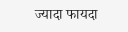ज्यादा फायदा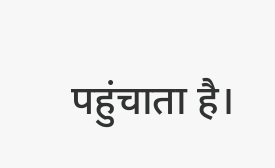पहुंचाता है।